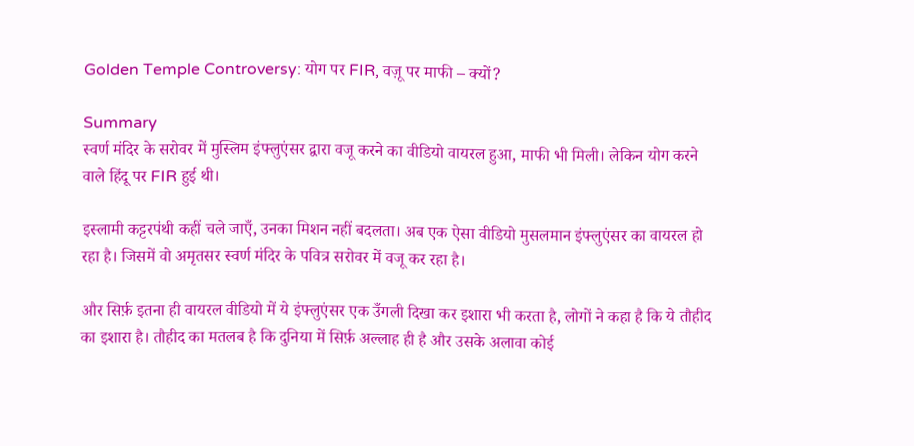Golden Temple Controversy: योग पर FIR, वज़ू पर माफी – क्यों?

Summary
स्वर्ण मंदिर के सरोवर में मुस्लिम इंफ्लुएंसर द्वारा वजू करने का वीडियो वायरल हुआ, माफी भी मिली। लेकिन योग करने वाले हिंदू पर FIR हुई थी।

इस्लामी कट्टरपंथी कहीं चले जाएँ, उनका मिशन नहीं बदलता। अब एक ऐसा वीडियो मुसलमान इंफ्लुएंसर का वायरल हो रहा है। जिसमें वो अमृतसर स्वर्ण मंदिर के पवित्र सरोवर में वजू कर रहा है।

और सिर्फ़ इतना ही वायरल वीडियो में ये इंफ्लुएंसर एक उँगली दिखा कर इशारा भी करता है, लोगों ने कहा है कि ये तौहीद का इशारा है। तौहीद का मतलब है कि दुनिया में सिर्फ़ अल्लाह ही है और उसके अलावा कोई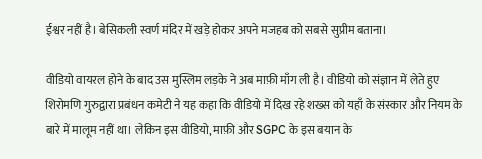ईश्वर नहीं है। बेसिकली स्वर्ण मंदिर में खड़े होकर अपने मजहब को सबसे सुप्रीम बताना।

वीडियो वायरल होने के बाद उस मुस्लिम लड़के ने अब माफ़ी माँग ली है। वीडियो को संज्ञान में लेते हुए शिरोमणि गुरुद्वारा प्रबंधन कमेटी ने यह कहा कि वीडियो में दिख रहे शख्स को यहाँ के संस्कार और नियम के बारे में मालूम नहीं था। लेकिन इस वीडियो, माफ़ी और SGPC के इस बयान के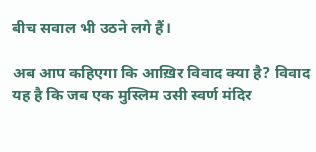बीच सवाल भी उठने लगे हैं।

अब आप कहिएगा कि आख़िर विवाद क्या है? विवाद यह है कि जब एक मुस्लिम उसी स्वर्ण मंदिर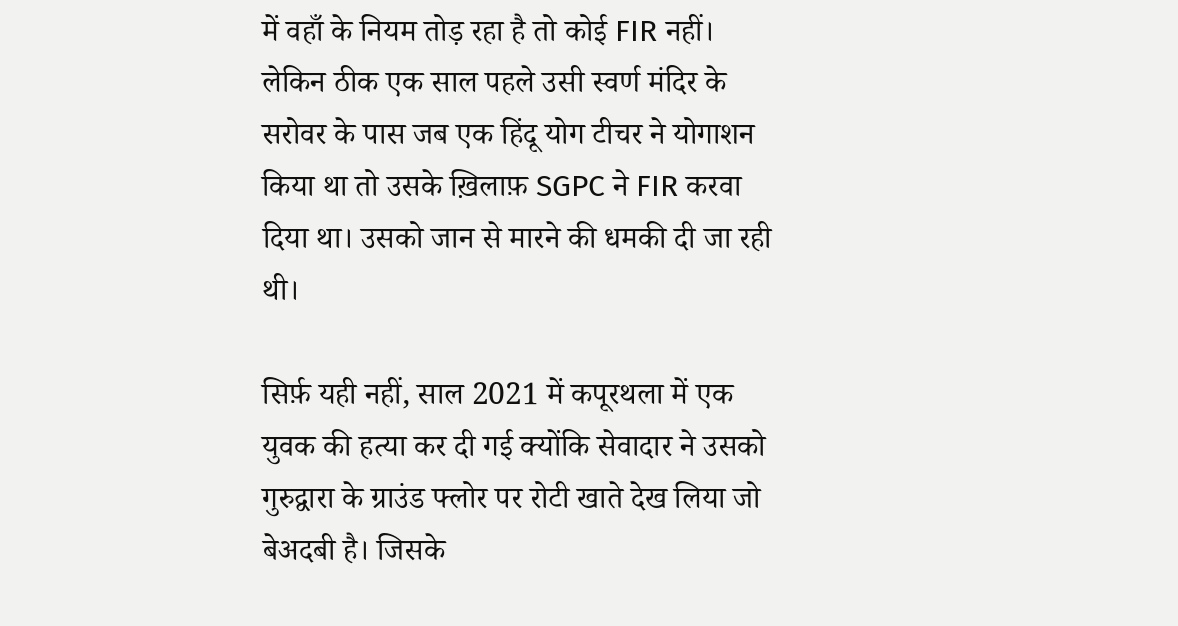में वहाँ के नियम तोड़ रहा है तो कोई FIR नहीं। लेकिन ठीक एक साल पहले उसी स्वर्ण मंदिर के सरोवर के पास जब एक हिंदू योग टीचर ने योगाशन किया था तो उसके ख़िलाफ़ SGPC ने FIR करवा दिया था। उसको जान से मारने की धमकी दी जा रही थी।

सिर्फ़ यही नहीं, साल 2021 में कपूरथला में एक युवक की हत्या कर दी गई क्योंकि सेवादार ने उसको गुरुद्वारा के ग्राउंड फ्लोर पर रोटी खाते देख लिया जो बेअदबी है। जिसके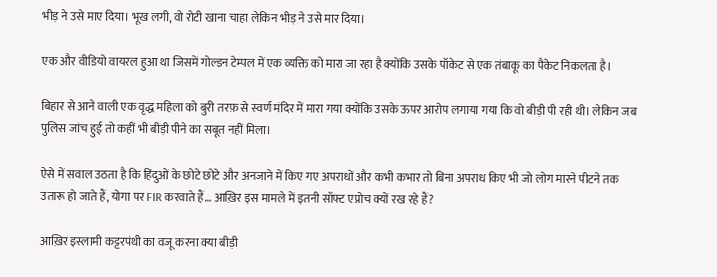भीड़ ने उसे माए दिया। भूख लगी, वो रोटी खाना चाहा लेकिन भीड़ ने उसे मार दिया।

एक और वीडियो वायरल हुआ था जिसमें गोल्डन टेम्पल में एक व्यक्ति को मारा जा रहा है क्योंकि उसके पॉकेट से एक तंबाकू का पैकेट निकलता है।

बिहार से आने वाली एक वृद्ध महिला को बुरी तरफ़ से स्वर्ण मंदिर में मारा गया क्योंकि उसके ऊपर आरोप लगाया गया कि वो बीड़ी पी रही थी। लेकिन जब पुलिस जांच हुई तो कहीं भी बीड़ी पीने का सबूत नहीं मिला।

ऐसे में सवाल उठता है कि हिंदुओं के छोटे छोटे और अनजाने में किए गए अपराधों और कभी कभार तो बिना अपराध किए भी जो लोग मारने पीटने तक उतारू हो जाते हैं, योगा पर FIR करवाते हैं… आख़िर इस मामले में इतनी सॉफ्ट एप्रोच क्यों रख रहे हैं?

आख़िर इस्लामी कट्टरपंथी का वजू करना क्या बीड़ी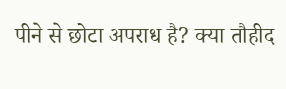पीने से छोटा अपराध है? क्या तौहीद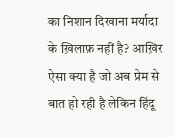का निशान दिखाना मर्यादा के ख़िलाफ़ नहीं है? आख़िर ऐसा क्या है जो अब प्रेम से बात हो रही है लेकिन हिंदू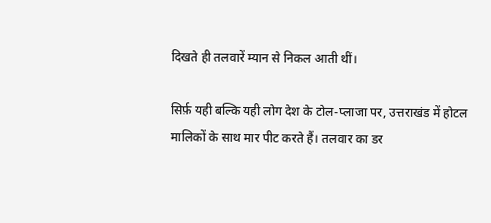दिखते ही तलवारें म्यान से निकल आती थीं।

सिर्फ़ यही बल्कि यही लोग देश के टोल-प्लाजा पर, उत्तराखंड में होटल मालिकों के साथ मार पीट करते हैं। तलवार का डर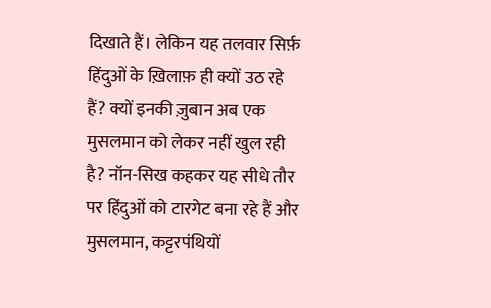दिखाते हैं। लेकिन यह तलवार सिर्फ़ हिंदुओं के ख़िलाफ़ ही क्यों उठ रहे हैं? क्यों इनकी ज़ुबान अब एक मुसलमान को लेकर नहीं खुल रही है? नॉन-सिख कहकर यह सीधे तौर पर हिंदुओं को टारगेट बना रहे हैं और मुसलमान, कट्टरपंथियों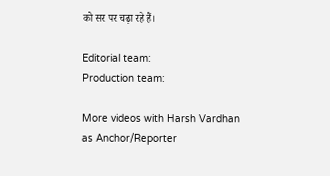को सर पर चढ़ा रहे हैं।

Editorial team:
Production team:

More videos with Harsh Vardhan as Anchor/Reporter